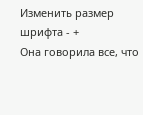Изменить размер шрифта - +
Она говорила все, что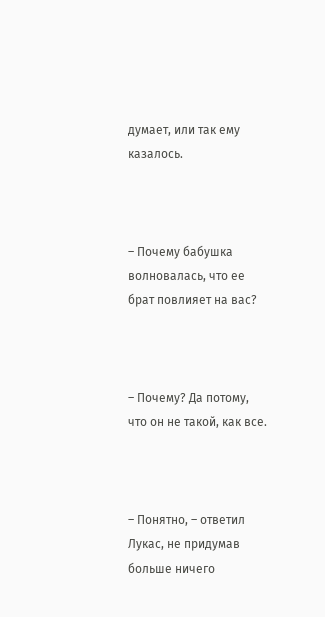думает, или так ему казалось.



– Почему бабушка волновалась, что ее брат повлияет на вас?



– Почему? Да потому, что он не такой, как все.



– Понятно, – ответил Лукас, не придумав больше ничего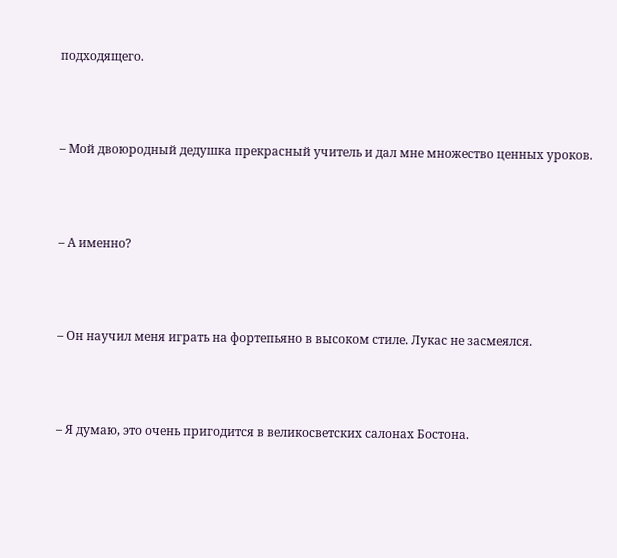подходящего.



– Мой двоюродный дедушка прекрасный учитель и дал мне множество ценных уроков.



– А именно?



– Он научил меня играть на фортепьяно в высоком стиле. Лукас не засмеялся.



– Я думаю, это очень пригодится в великосветских салонах Бостона.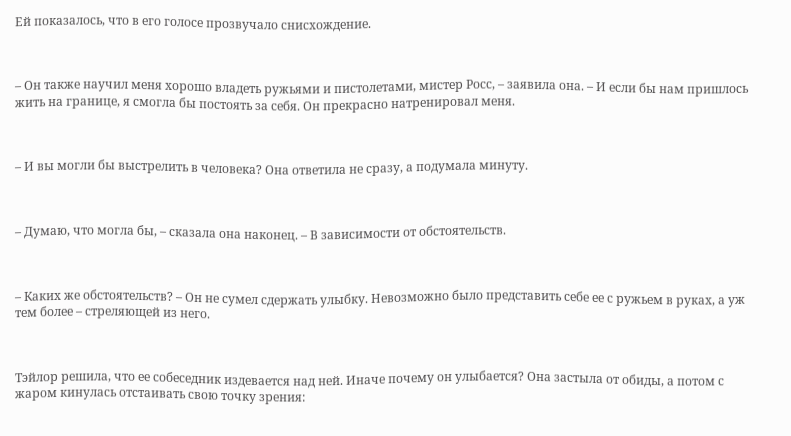Ей показалось, что в его голосе прозвучало снисхождение.



– Он также научил меня хорошо владеть ружьями и пистолетами, мистер Росс, – заявила она. – И если бы нам пришлось жить на границе, я смогла бы постоять за себя. Он прекрасно натренировал меня.



– И вы могли бы выстрелить в человека? Она ответила не сразу, а подумала минуту.



– Думаю, что могла бы, – сказала она наконец. – В зависимости от обстоятельств.



– Каких же обстоятельств? – Он не сумел сдержать улыбку. Невозможно было представить себе ее с ружьем в руках, а уж тем более – стреляющей из него.



Тэйлор решила, что ее собеседник издевается над ней. Иначе почему он улыбается? Она застыла от обиды, а потом с жаром кинулась отстаивать свою точку зрения: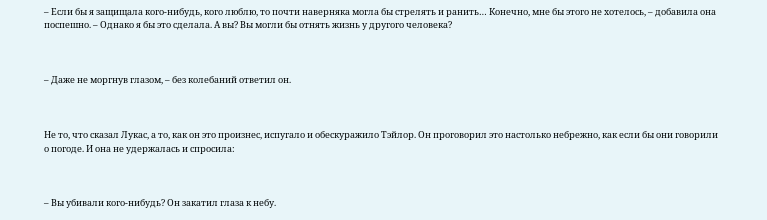– Если бы я защищала кого-нибудь, кого люблю, то почти наверняка могла бы стрелять и ранить… Конечно, мне бы этого не хотелось, – добавила она поспешно. – Однако я бы это сделала. А вы? Вы могли бы отнять жизнь у другого человека?



– Даже не моргнув глазом, – без колебаний ответил он.



Не то, что сказал Лукас, а то, как он это произнес, испугало и обескуражило Тэйлор. Он проговорил это настолько небрежно, как если бы они говорили о погоде. И она не удержалась и спросила:



– Вы убивали кого-нибудь? Он закатил глаза к небу.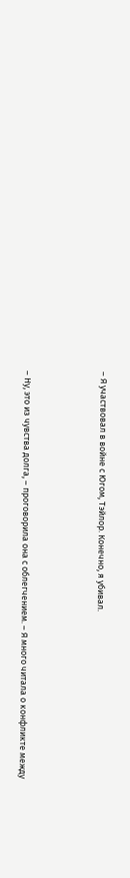– Я участвовал в войне с Югом, Тэйлор. Конечно, я убивал.



– Ну, это из чувства долга, – проговорила она с облегчением. – Я много читала о конфликте между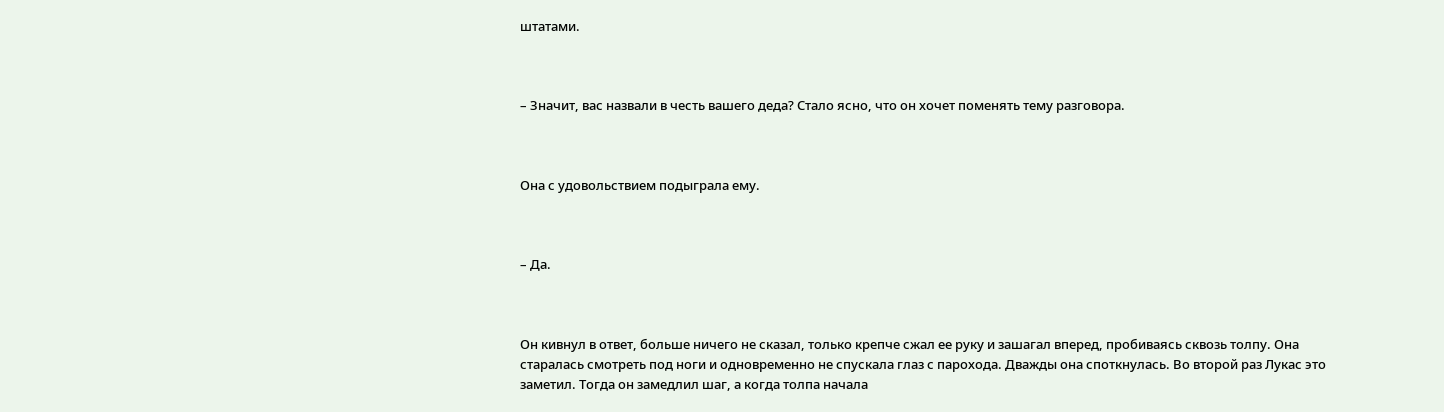штатами.



– Значит, вас назвали в честь вашего деда? Стало ясно, что он хочет поменять тему разговора.



Она с удовольствием подыграла ему.



– Да.



Он кивнул в ответ, больше ничего не сказал, только крепче сжал ее руку и зашагал вперед, пробиваясь сквозь толпу. Она старалась смотреть под ноги и одновременно не спускала глаз с парохода. Дважды она споткнулась. Во второй раз Лукас это заметил. Тогда он замедлил шаг, а когда толпа начала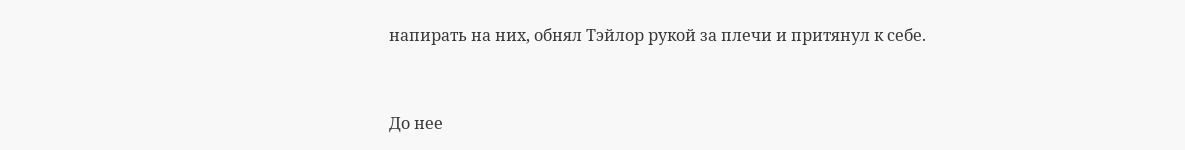напирать на них, обнял Тэйлор рукой за плечи и притянул к себе.



До нее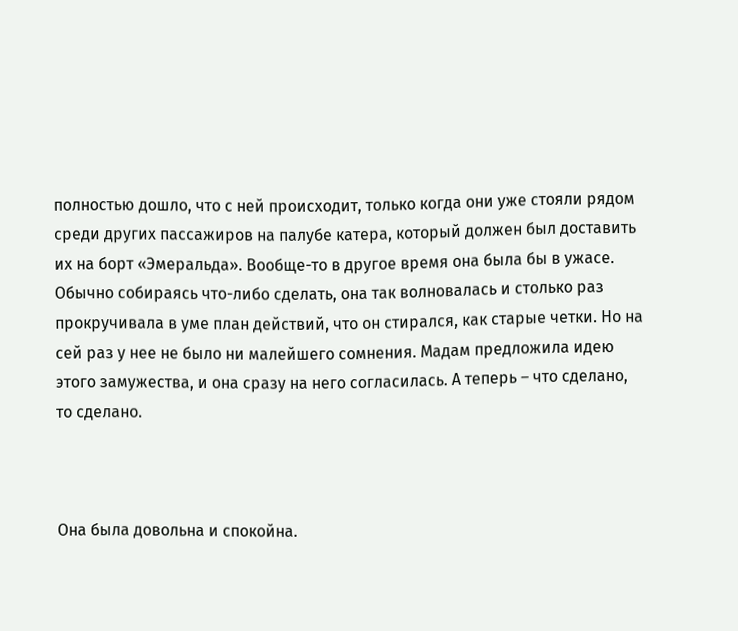полностью дошло, что с ней происходит, только когда они уже стояли рядом среди других пассажиров на палубе катера, который должен был доставить их на борт «Эмеральда». Вообще-то в другое время она была бы в ужасе. Обычно собираясь что-либо сделать, она так волновалась и столько раз прокручивала в уме план действий, что он стирался, как старые четки. Но на сей раз у нее не было ни малейшего сомнения. Мадам предложила идею этого замужества, и она сразу на него согласилась. А теперь – что сделано, то сделано.



Она была довольна и спокойна.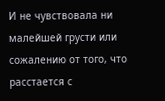И не чувствовала ни малейшей грусти или сожалению от того, что расстается с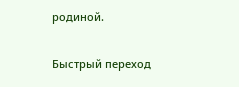родиной.

Быстрый переход